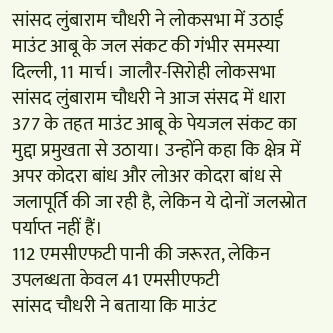सांसद लुंबाराम चौधरी ने लोकसभा में उठाई माउंट आबू के जल संकट की गंभीर समस्या
दिल्ली, 11 मार्च। जालौर-सिरोही लोकसभा सांसद लुंबाराम चौधरी ने आज संसद में धारा 377 के तहत माउंट आबू के पेयजल संकट का मुद्दा प्रमुखता से उठाया। उन्होंने कहा कि क्षेत्र में अपर कोदरा बांध और लोअर कोदरा बांध से जलापूर्ति की जा रही है, लेकिन ये दोनों जलस्रोत पर्याप्त नहीं हैं।
112 एमसीएफटी पानी की जरूरत, लेकिन उपलब्धता केवल 41 एमसीएफटी
सांसद चौधरी ने बताया कि माउंट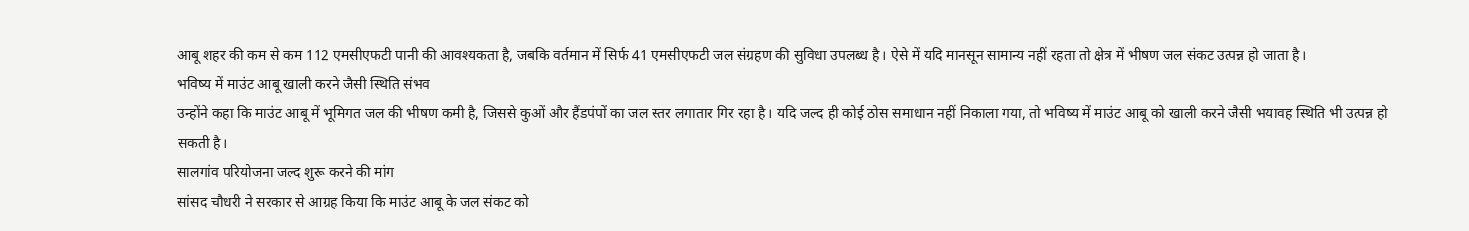आबू शहर की कम से कम 112 एमसीएफटी पानी की आवश्यकता है, जबकि वर्तमान में सिर्फ 41 एमसीएफटी जल संग्रहण की सुविधा उपलब्ध है। ऐसे में यदि मानसून सामान्य नहीं रहता तो क्षेत्र में भीषण जल संकट उत्पन्न हो जाता है।
भविष्य में माउंट आबू खाली करने जैसी स्थिति संभव
उन्होंने कहा कि माउंट आबू में भूमिगत जल की भीषण कमी है, जिससे कुओं और हैंडपंपों का जल स्तर लगातार गिर रहा है। यदि जल्द ही कोई ठोस समाधान नहीं निकाला गया, तो भविष्य में माउंट आबू को खाली करने जैसी भयावह स्थिति भी उत्पन्न हो सकती है।
सालगांव परियोजना जल्द शुरू करने की मांग
सांसद चौधरी ने सरकार से आग्रह किया कि माउंट आबू के जल संकट को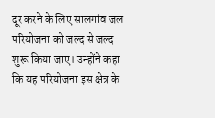दूर करने के लिए सालगांव जल परियोजना को जल्द से जल्द शुरू किया जाए। उन्होंने कहा कि यह परियोजना इस क्षेत्र के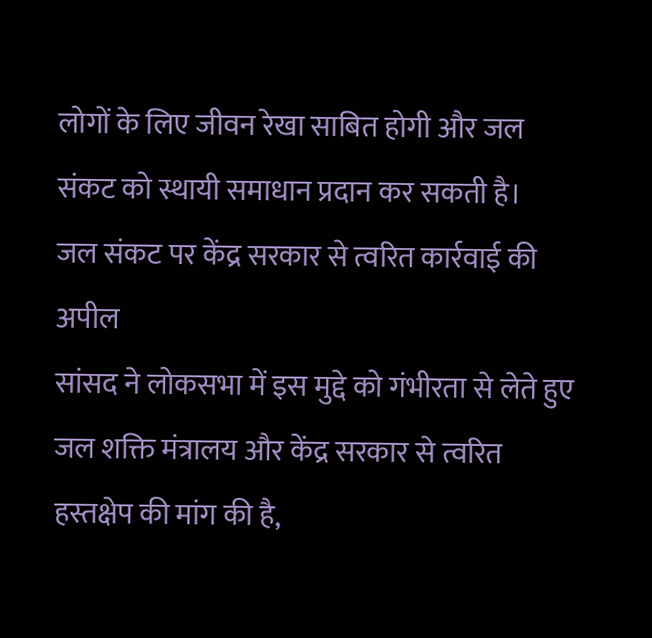लोगों के लिए जीवन रेखा साबित होगी और जल संकट को स्थायी समाधान प्रदान कर सकती है।
जल संकट पर केंद्र सरकार से त्वरित कार्रवाई की अपील
सांसद ने लोकसभा में इस मुद्दे को गंभीरता से लेते हुए जल शक्ति मंत्रालय और केंद्र सरकार से त्वरित हस्तक्षेप की मांग की है,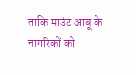ताकि माउंट आबू के नागरिकों को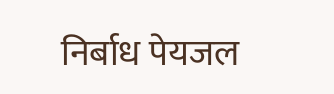निर्बाध पेयजल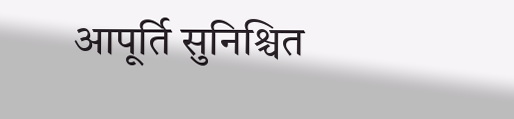आपूर्ति सुनिश्चित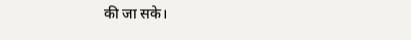की जा सके।